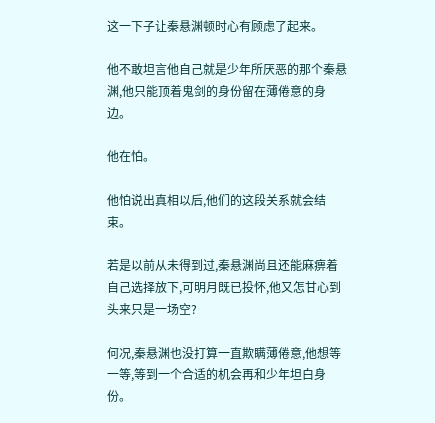这一下子让秦悬渊顿时心有顾虑了起来。

他不敢坦言他自己就是少年所厌恶的那个秦悬渊,他只能顶着鬼剑的身份留在薄倦意的身边。

他在怕。

他怕说出真相以后,他们的这段关系就会结束。

若是以前从未得到过,秦悬渊尚且还能麻痹着自己选择放下,可明月既已投怀,他又怎甘心到头来只是一场空?

何况,秦悬渊也没打算一直欺瞒薄倦意,他想等一等,等到一个合适的机会再和少年坦白身份。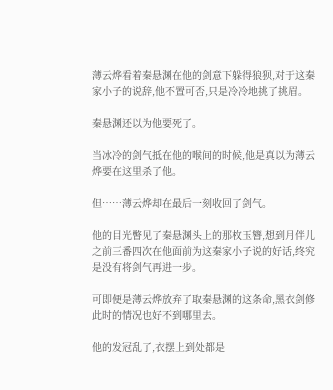薄云烨看着秦悬渊在他的剑意下躲得狼狈,对于这秦家小子的说辞,他不置可否,只是冷冷地挑了挑眉。

秦悬渊还以为他要死了。

当冰冷的剑气抵在他的喉间的时候,他是真以为薄云烨要在这里杀了他。

但……薄云烨却在最后一刻收回了剑气。

他的目光瞥见了秦悬渊头上的那枚玉簪,想到月伴儿之前三番四次在他面前为这秦家小子说的好话,终究是没有将剑气再进一步。

可即便是薄云烨放弃了取秦悬渊的这条命,黑衣剑修此时的情况也好不到哪里去。

他的发冠乱了,衣摆上到处都是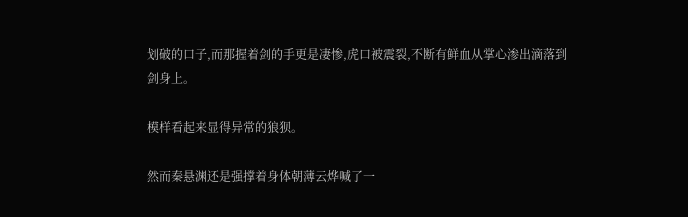划破的口子,而那握着剑的手更是凄惨,虎口被震裂,不断有鲜血从掌心渗出滴落到剑身上。

模样看起来显得异常的狼狈。

然而秦悬渊还是强撑着身体朝薄云烨喊了一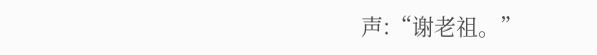声:“谢老祖。”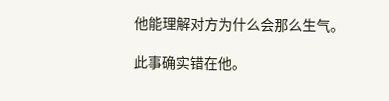他能理解对方为什么会那么生气。

此事确实错在他。